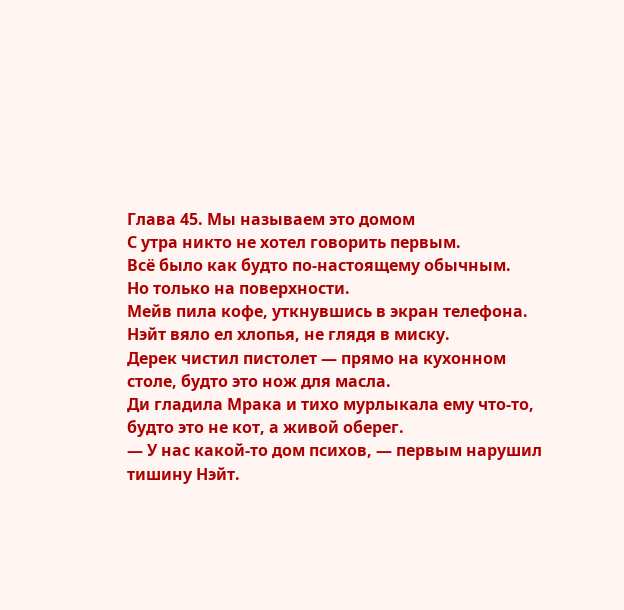Глава 45. Мы называем это домом
С утра никто не хотел говорить первым.
Всё было как будто по-настоящему обычным.
Но только на поверхности.
Мейв пила кофе, уткнувшись в экран телефона.
Нэйт вяло ел хлопья, не глядя в миску.
Дерек чистил пистолет — прямо на кухонном столе, будто это нож для масла.
Ди гладила Мрака и тихо мурлыкала ему что-то, будто это не кот, а живой оберег.
— У нас какой-то дом психов, — первым нарушил тишину Нэйт.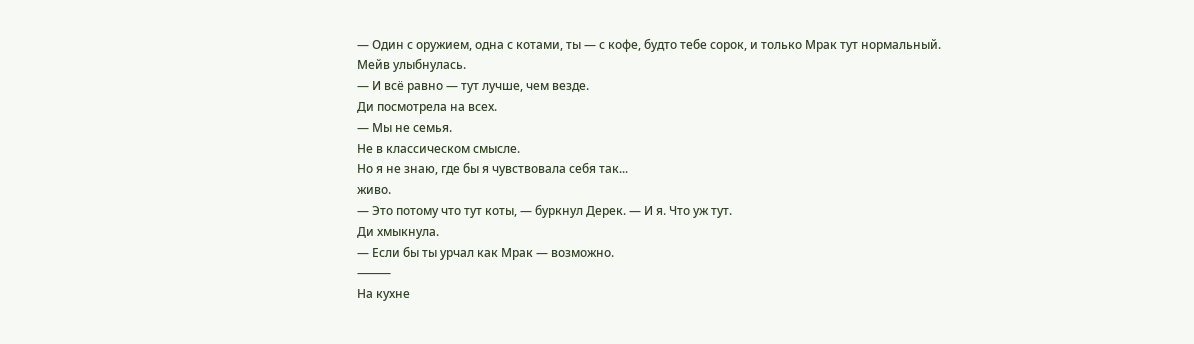— Один с оружием, одна с котами, ты — с кофе, будто тебе сорок, и только Мрак тут нормальный.
Мейв улыбнулась.
— И всё равно — тут лучше, чем везде.
Ди посмотрела на всех.
— Мы не семья.
Не в классическом смысле.
Но я не знаю, где бы я чувствовала себя так...
живо.
— Это потому что тут коты, — буркнул Дерек. — И я. Что уж тут.
Ди хмыкнула.
— Если бы ты урчал как Мрак — возможно.
⸻
На кухне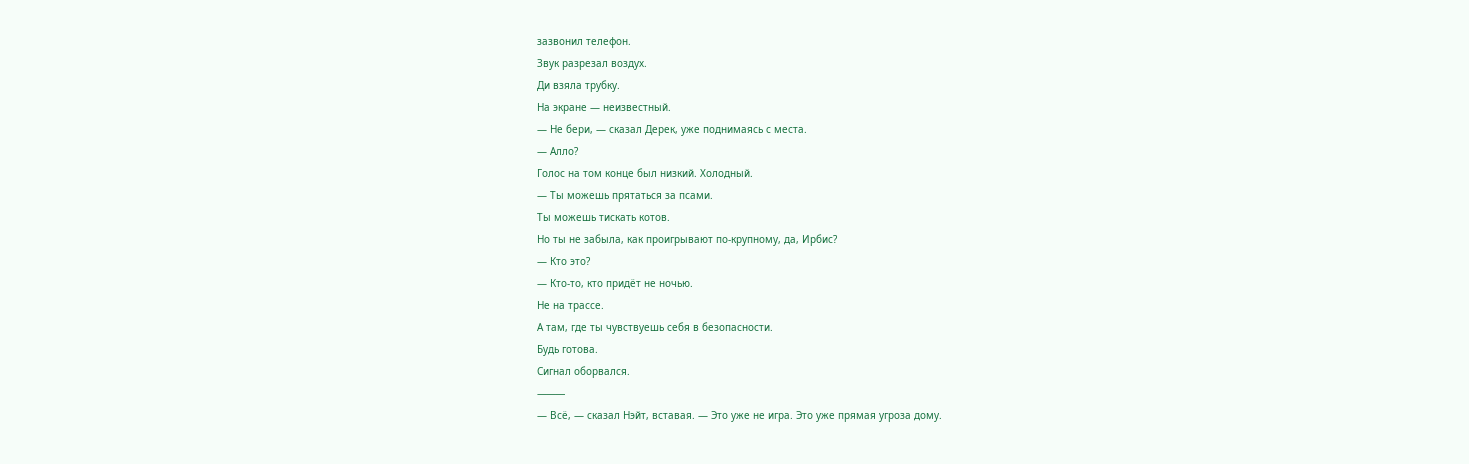зазвонил телефон.
Звук разрезал воздух.
Ди взяла трубку.
На экране — неизвестный.
— Не бери, — сказал Дерек, уже поднимаясь с места.
— Алло?
Голос на том конце был низкий. Холодный.
— Ты можешь прятаться за псами.
Ты можешь тискать котов.
Но ты не забыла, как проигрывают по-крупному, да, Ирбис?
— Кто это?
— Кто-то, кто придёт не ночью.
Не на трассе.
А там, где ты чувствуешь себя в безопасности.
Будь готова.
Сигнал оборвался.
⸻
— Всё, — сказал Нэйт, вставая. — Это уже не игра. Это уже прямая угроза дому.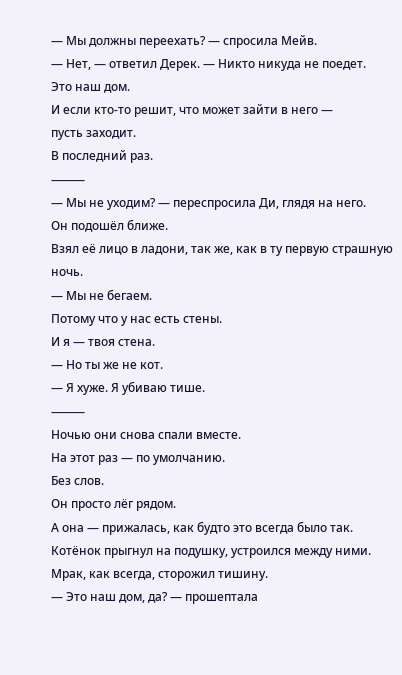— Мы должны переехать? — спросила Мейв.
— Нет, — ответил Дерек. — Никто никуда не поедет.
Это наш дом.
И если кто-то решит, что может зайти в него —
пусть заходит.
В последний раз.
⸻
— Мы не уходим? — переспросила Ди, глядя на него.
Он подошёл ближе.
Взял её лицо в ладони, так же, как в ту первую страшную ночь.
— Мы не бегаем.
Потому что у нас есть стены.
И я — твоя стена.
— Но ты же не кот.
— Я хуже. Я убиваю тише.
⸻
Ночью они снова спали вместе.
На этот раз — по умолчанию.
Без слов.
Он просто лёг рядом.
А она — прижалась, как будто это всегда было так.
Котёнок прыгнул на подушку, устроился между ними.
Мрак, как всегда, сторожил тишину.
— Это наш дом, да? — прошептала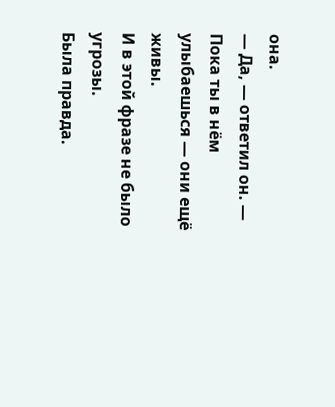она.
— Да, — ответил он. — Пока ты в нём улыбаешься — они ещё живы.
И в этой фразе не было угрозы.
Была правда.